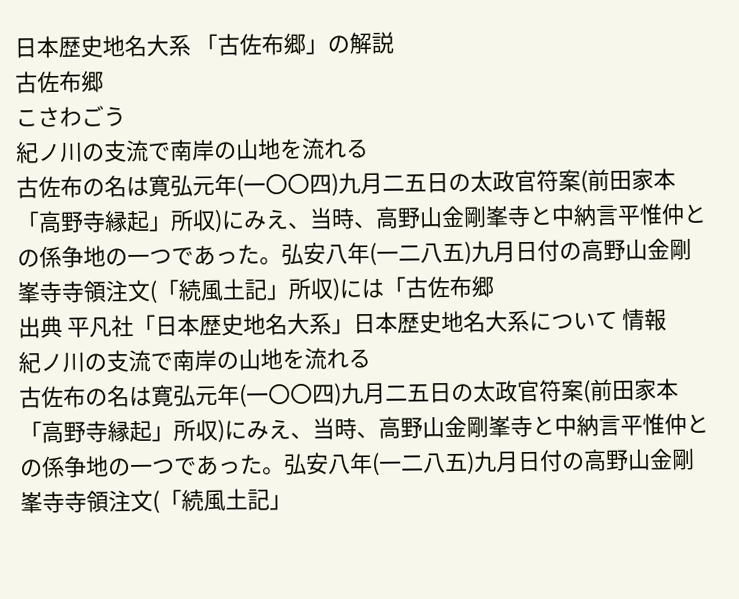日本歴史地名大系 「古佐布郷」の解説
古佐布郷
こさわごう
紀ノ川の支流で南岸の山地を流れる
古佐布の名は寛弘元年(一〇〇四)九月二五日の太政官符案(前田家本「高野寺縁起」所収)にみえ、当時、高野山金剛峯寺と中納言平惟仲との係争地の一つであった。弘安八年(一二八五)九月日付の高野山金剛峯寺寺領注文(「続風土記」所収)には「古佐布郷
出典 平凡社「日本歴史地名大系」日本歴史地名大系について 情報
紀ノ川の支流で南岸の山地を流れる
古佐布の名は寛弘元年(一〇〇四)九月二五日の太政官符案(前田家本「高野寺縁起」所収)にみえ、当時、高野山金剛峯寺と中納言平惟仲との係争地の一つであった。弘安八年(一二八五)九月日付の高野山金剛峯寺寺領注文(「続風土記」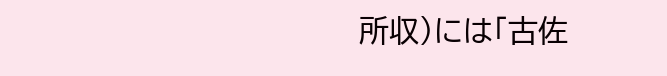所収)には「古佐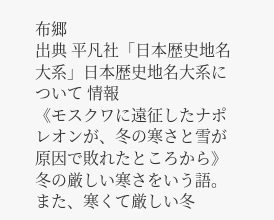布郷
出典 平凡社「日本歴史地名大系」日本歴史地名大系について 情報
《モスクワに遠征したナポレオンが、冬の寒さと雪が原因で敗れたところから》冬の厳しい寒さをいう語。また、寒くて厳しい冬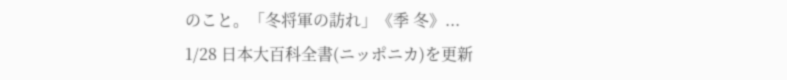のこと。「冬将軍の訪れ」《季 冬》...
1/28 日本大百科全書(ニッポニカ)を更新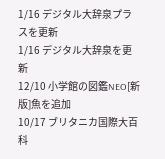1/16 デジタル大辞泉プラスを更新
1/16 デジタル大辞泉を更新
12/10 小学館の図鑑NEO[新版]魚を追加
10/17 ブリタニカ国際大百科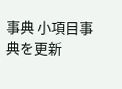事典 小項目事典を更新